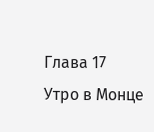Глава 17
Утро в Монце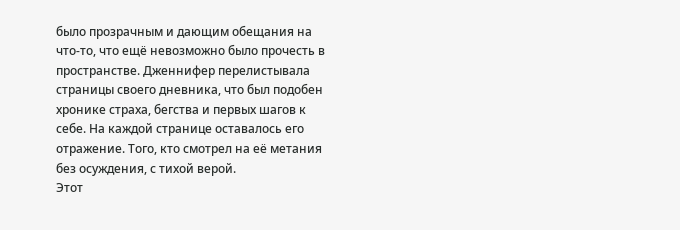было прозрачным и дающим обещания на что-то, что ещё невозможно было прочесть в пространстве. Дженнифер перелистывала страницы своего дневника, что был подобен хронике страха, бегства и первых шагов к себе. На каждой странице оставалось его отражение. Того, кто смотрел на её метания без осуждения, с тихой верой.
Этот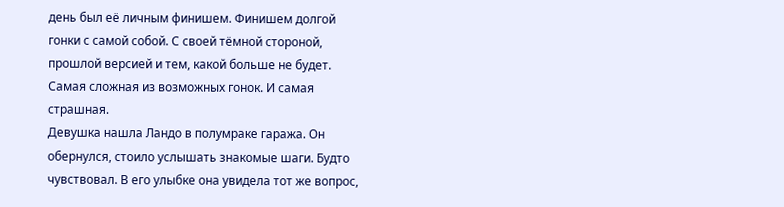день был её личным финишем. Финишем долгой гонки с самой собой. С своей тёмной стороной, прошлой версией и тем, какой больше не будет. Самая сложная из возможных гонок. И самая страшная.
Девушка нашла Ландо в полумраке гаража. Он обернулся, стоило услышать знакомые шаги. Будто чувствовал. В его улыбке она увидела тот же вопрос,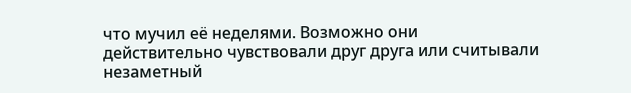что мучил её неделями. Возможно они действительно чувствовали друг друга или считывали незаметный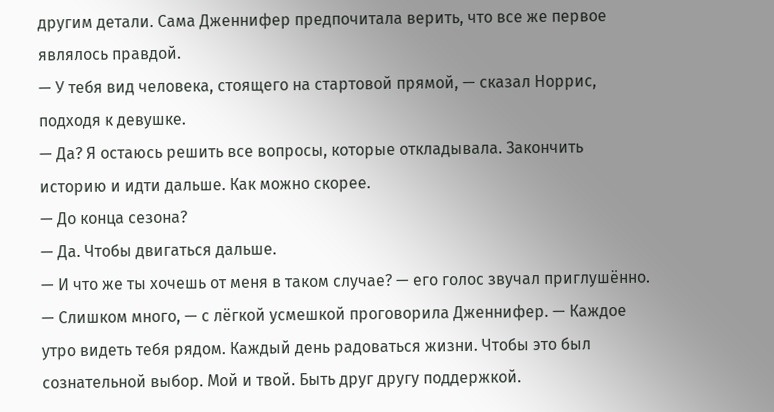другим детали. Сама Дженнифер предпочитала верить, что все же первое являлось правдой.
— У тебя вид человека, стоящего на стартовой прямой, — сказал Норрис, подходя к девушке.
— Да? Я остаюсь решить все вопросы, которые откладывала. Закончить историю и идти дальше. Как можно скорее.
— До конца сезона?
— Да. Чтобы двигаться дальше.
— И что же ты хочешь от меня в таком случае? — его голос звучал приглушённо.
— Слишком много, — с лёгкой усмешкой проговорила Дженнифер. — Каждое утро видеть тебя рядом. Каждый день радоваться жизни. Чтобы это был сознательной выбор. Мой и твой. Быть друг другу поддержкой.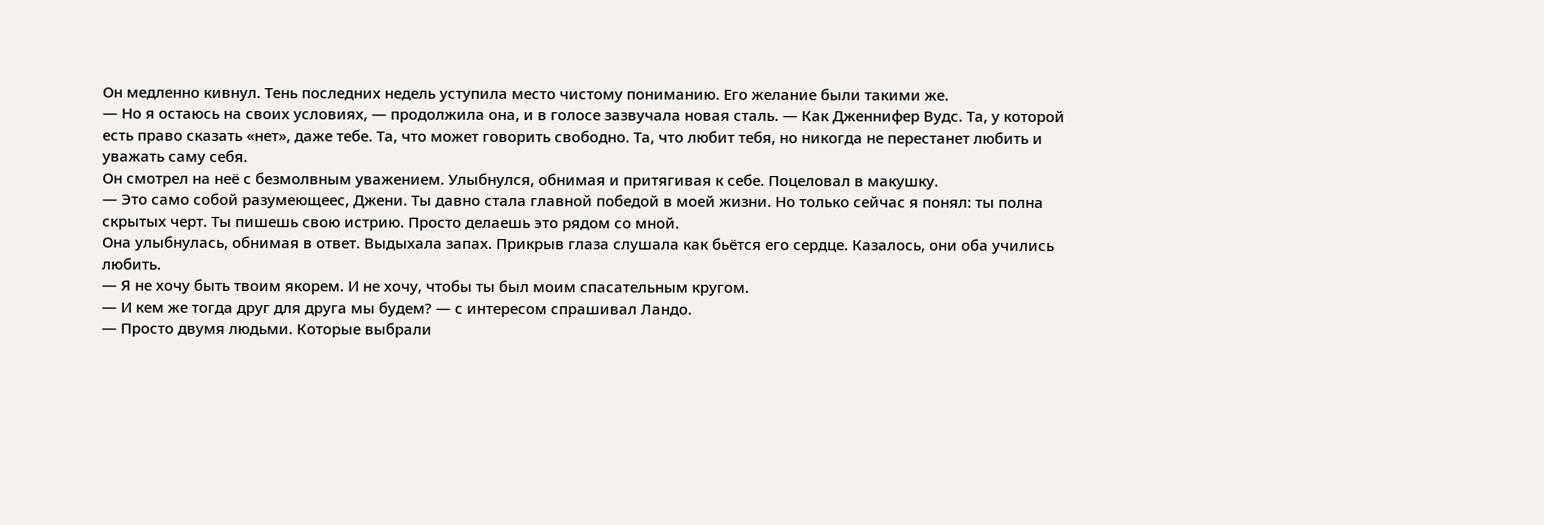Он медленно кивнул. Тень последних недель уступила место чистому пониманию. Его желание были такими же.
— Но я остаюсь на своих условиях, — продолжила она, и в голосе зазвучала новая сталь. — Как Дженнифер Вудс. Та, у которой есть право сказать «нет», даже тебе. Та, что может говорить свободно. Та, что любит тебя, но никогда не перестанет любить и уважать саму себя.
Он смотрел на неё с безмолвным уважением. Улыбнулся, обнимая и притягивая к себе. Поцеловал в макушку.
— Это само собой разумеющеес, Джени. Ты давно стала главной победой в моей жизни. Но только сейчас я понял: ты полна скрытых черт. Ты пишешь свою истрию. Просто делаешь это рядом со мной.
Она улыбнулась, обнимая в ответ. Выдыхала запах. Прикрыв глаза слушала как бьётся его сердце. Казалось, они оба учились любить.
— Я не хочу быть твоим якорем. И не хочу, чтобы ты был моим спасательным кругом.
— И кем же тогда друг для друга мы будем? — с интересом спрашивал Ландо.
— Просто двумя людьми. Которые выбрали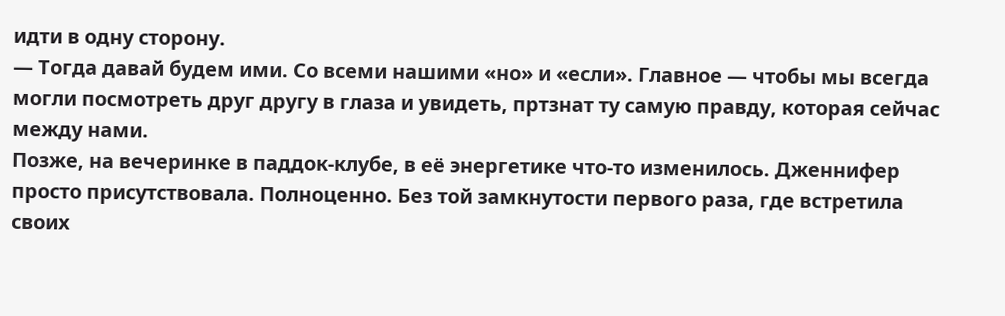идти в одну сторону.
— Тогда давай будем ими. Со всеми нашими «но» и «если». Главное — чтобы мы всегда могли посмотреть друг другу в глаза и увидеть, пртзнат ту самую правду, которая сейчас между нами.
Позже, на вечеринке в паддок-клубе, в её энергетике что-то изменилось. Дженнифер просто присутствовала. Полноценно. Без той замкнутости первого раза, где встретила своих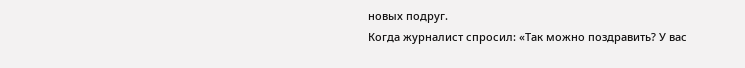новых подруг.
Когда журналист спросил: «Так можно поздравить? У вас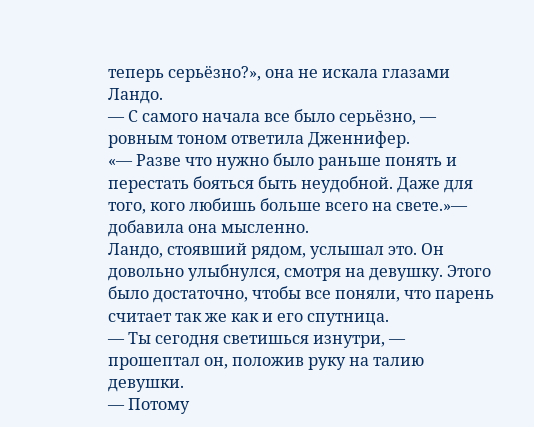теперь серьёзно?», она не искала глазами Ландо.
— С самого начала все было серьёзно, — ровным тоном ответила Дженнифер.
«— Разве что нужно было раньше понять и перестать бояться быть неудобной. Даже для того, кого любишь больше всего на свете.»— добавила она мысленно.
Ландо, стоявший рядом, услышал это. Он довольно улыбнулся, смотря на девушку. Этого было достаточно, чтобы все поняли, что парень считает так же как и его спутница.
— Ты сегодня светишься изнутри, — прошептал он, положив руку на талию девушки.
— Потому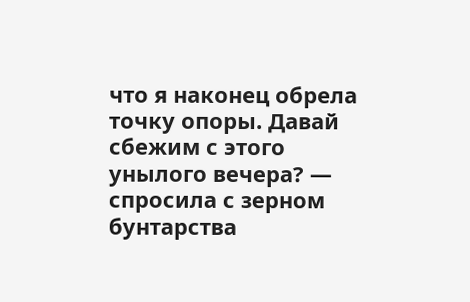что я наконец обрела точку опоры. Давай сбежим с этого унылого вечера? — спросила с зерном бунтарства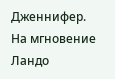Дженнифер.
На мгновение Ландо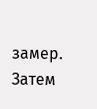замер. Затем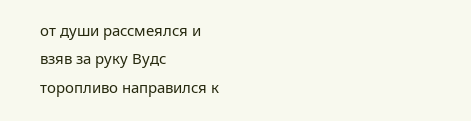от души рассмеялся и взяв за руку Вудс торопливо направился к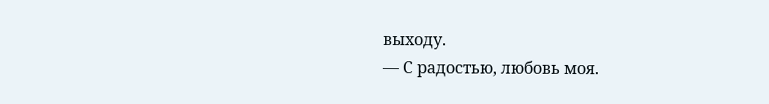выходу.
— С радостью, любовь моя.